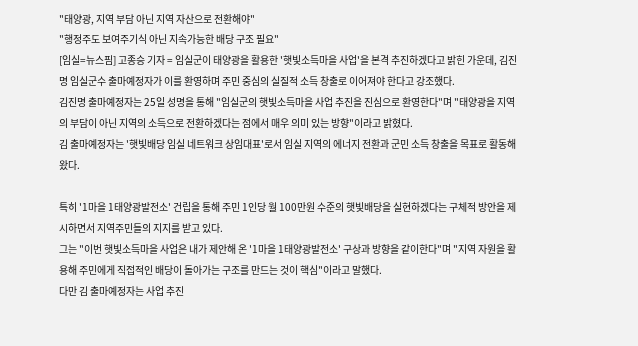"태양광, 지역 부담 아닌 지역 자산으로 전환해야"
"행정주도 보여주기식 아닌 지속가능한 배당 구조 필요"
[임실=뉴스핌] 고종승 기자 = 임실군이 태양광을 활용한 '햇빛소득마을 사업'을 본격 추진하겠다고 밝힌 가운데, 김진명 임실군수 출마예정자가 이를 환영하며 주민 중심의 실질적 소득 창출로 이어져야 한다고 강조했다.
김진명 출마예정자는 25일 성명을 통해 "임실군의 햇빛소득마을 사업 추진을 진심으로 환영한다"며 "태양광을 지역의 부담이 아닌 지역의 소득으로 전환하겠다는 점에서 매우 의미 있는 방향"이라고 밝혔다.
김 출마예정자는 '햇빛배당 임실 네트워크 상임대표'로서 임실 지역의 에너지 전환과 군민 소득 창출을 목표로 활동해 왔다.

특히 '1마을 1태양광발전소' 건립을 통해 주민 1인당 월 100만원 수준의 햇빛배당을 실현하겠다는 구체적 방안을 제시하면서 지역주민들의 지지를 받고 있다.
그는 "이번 햇빛소득마을 사업은 내가 제안해 온 '1마을 1태양광발전소' 구상과 방향을 같이한다"며 "지역 자원을 활용해 주민에게 직접적인 배당이 돌아가는 구조를 만드는 것이 핵심"이라고 말했다.
다만 김 출마예정자는 사업 추진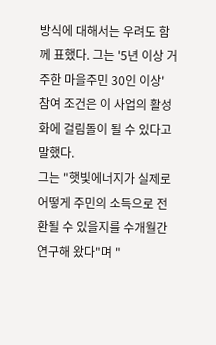방식에 대해서는 우려도 함께 표했다. 그는 '5년 이상 거주한 마을주민 30인 이상' 참여 조건은 이 사업의 활성화에 걸림돌이 될 수 있다고 말했다.
그는 "햇빛에너지가 실제로 어떻게 주민의 소득으로 전환될 수 있을지를 수개월간 연구해 왔다"며 "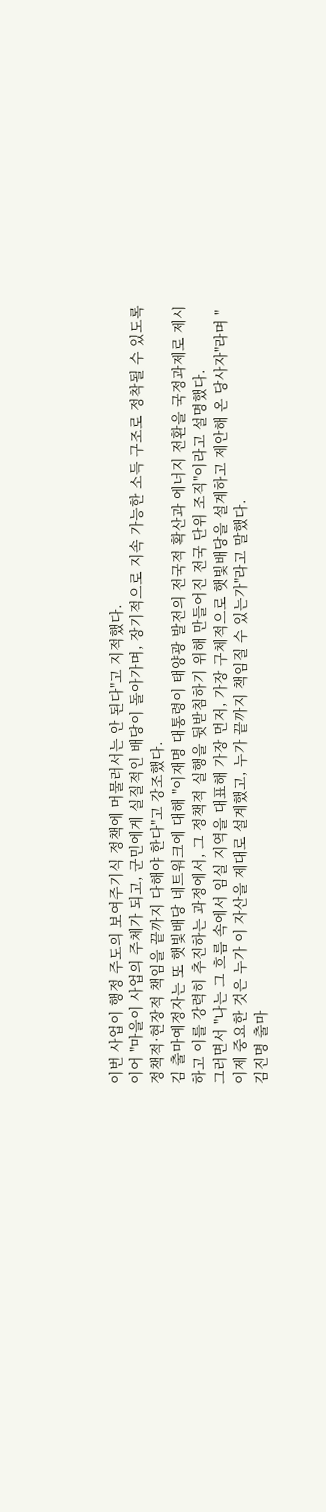이번 사업이 행정 주도의 보여주기식 정책에 머물러서는 안 된다"고 지적했다.
이어 "마을이 사업의 주체가 되고, 군민에게 실질적인 배당이 돌아가며, 장기적으로 지속 가능한 소득 구조로 정착될 수 있도록 정책적·현장적 책임을 끝까지 다해야 한다"고 강조했다.
김 출마예정자는 또 햇빛배당 네트워크에 대해 "이재명 대통령이 태양광 발전의 전국적 확산과 에너지 전환을 국정과제로 제시하고 이를 강력히 추진하는 과정에서, 그 정책적 실행을 뒷받침하기 위해 만들어진 전국 단위 조직"이라고 설명했다.
그러면서 "나는 그 흐름 속에서 임실 지역을 대표해 가장 먼저, 가장 구체적으로 햇빛배당을 설계하고 제안해 온 당사자"라며 "이제 중요한 것은 누가 이 자산을 제대로 설계했고, 누가 끝까지 책임질 수 있는가"라고 말했다.
김진명 출마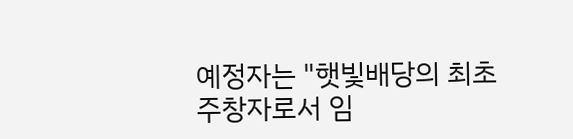예정자는 "햇빛배당의 최초 주창자로서 임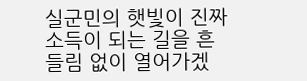실군민의 햇빛이 진짜 소득이 되는 길을 흔들림 없이 열어가겠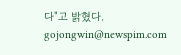다"고 밝혔다.
gojongwin@newspim.com